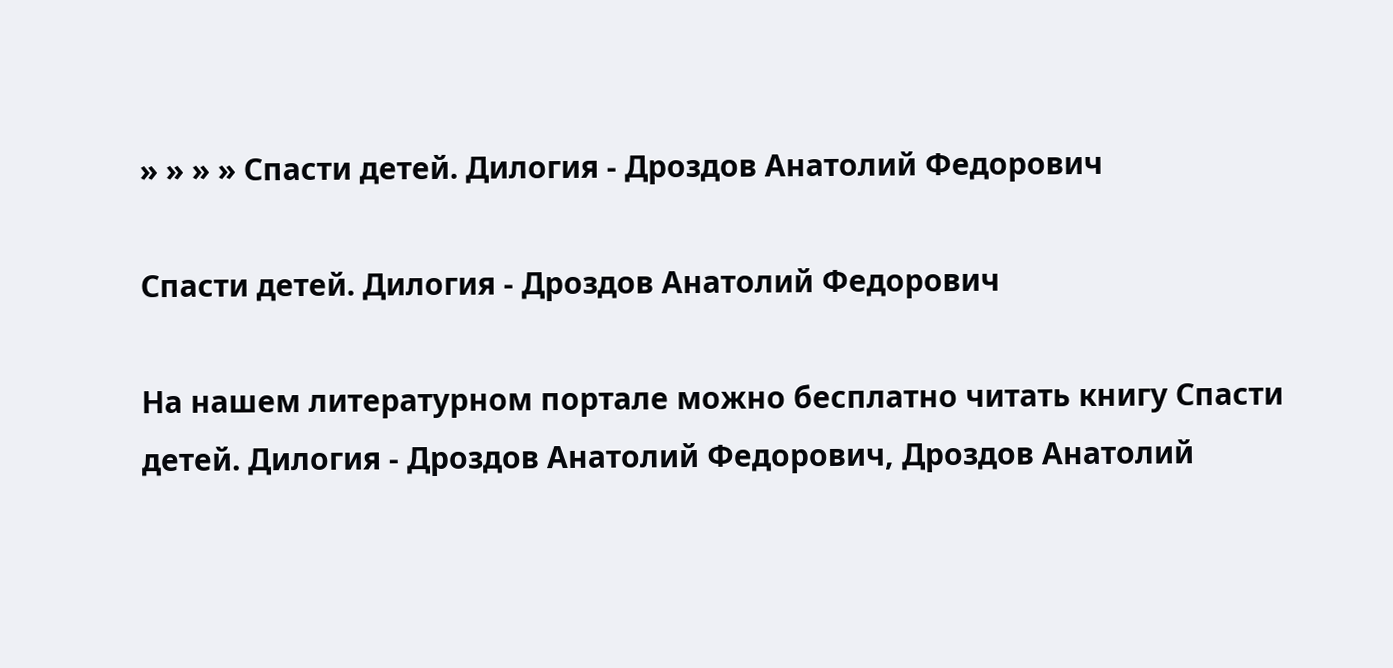» » » » Спасти детей. Дилогия - Дроздов Анатолий Федорович

Спасти детей. Дилогия - Дроздов Анатолий Федорович

На нашем литературном портале можно бесплатно читать книгу Спасти детей. Дилогия - Дроздов Анатолий Федорович, Дроздов Анатолий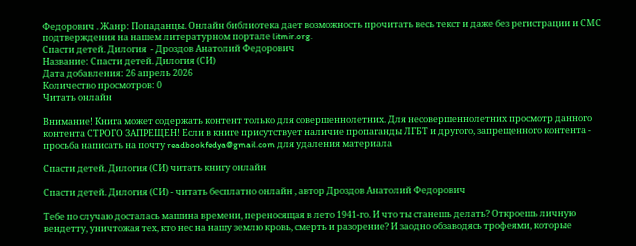Федорович . Жанр: Попаданцы. Онлайн библиотека дает возможность прочитать весь текст и даже без регистрации и СМС подтверждения на нашем литературном портале litmir.org.
Спасти детей. Дилогия  - Дроздов Анатолий Федорович
Название: Спасти детей. Дилогия (СИ)
Дата добавления: 26 апрель 2026
Количество просмотров: 0
Читать онлайн

Внимание! Книга может содержать контент только для совершеннолетних. Для несовершеннолетних просмотр данного контента СТРОГО ЗАПРЕЩЕН! Если в книге присутствует наличие пропаганды ЛГБТ и другого, запрещенного контента - просьба написать на почту readbookfedya@gmail.com для удаления материала

Спасти детей. Дилогия (СИ) читать книгу онлайн

Спасти детей. Дилогия (СИ) - читать бесплатно онлайн , автор Дроздов Анатолий Федорович

Тебе по случаю досталась машина времени, переносящая в лето 1941-го. И что ты станешь делать? Откроешь личную вендетту, уничтожая тех, кто нес на нашу землю кровь, смерть и разорение? И заодно обзаводясь трофеями, которые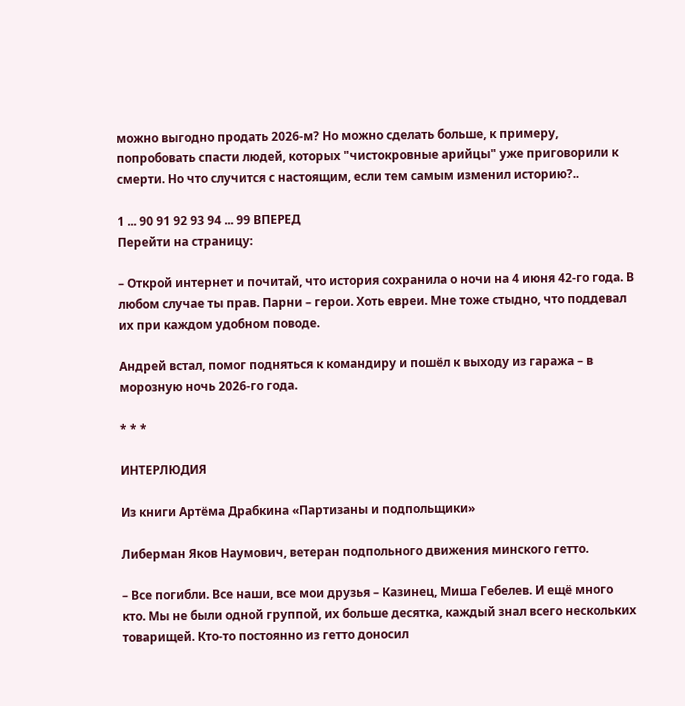можно выгодно продать 2026-м? Но можно сделать больше, к примеру, попробовать спасти людей, которых "чистокровные арийцы" уже приговорили к смерти. Но что случится с настоящим, если тем самым изменил историю?..

1 ... 90 91 92 93 94 ... 99 ВПЕРЕД
Перейти на страницу:

– Открой интернет и почитай, что история сохранила о ночи на 4 июня 42‑го года. В любом случае ты прав. Парни – герои. Хоть евреи. Мне тоже стыдно, что поддевал их при каждом удобном поводе.

Андрей встал, помог подняться к командиру и пошёл к выходу из гаража – в морозную ночь 2026‑го года.

* * *

ИНТЕРЛЮДИЯ

Из книги Артёма Драбкина «Партизаны и подпольщики»

Либерман Яков Наумович, ветеран подпольного движения минского гетто.

– Все погибли. Все наши, все мои друзья – Казинец, Миша Гебелев. И ещё много кто. Мы не были одной группой, их больше десятка, каждый знал всего нескольких товарищей. Кто‑то постоянно из гетто доносил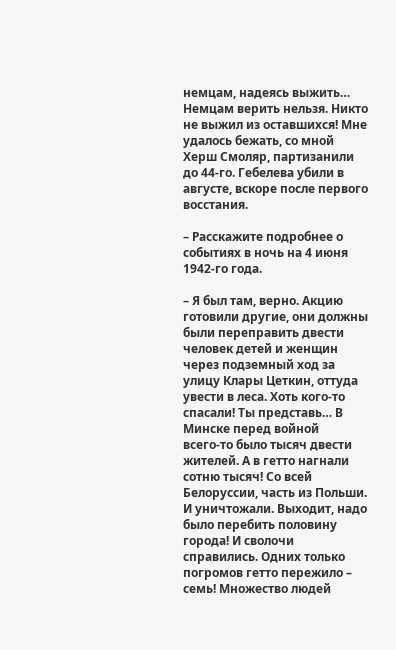немцам, надеясь выжить… Немцам верить нельзя. Никто не выжил из оставшихся! Мне удалось бежать, со мной Херш Смоляр, партизанили до 44‑го. Гебелева убили в августе, вскоре после первого восстания.

– Расскажите подробнее о событиях в ночь на 4 июня 1942‑го года.

– Я был там, верно. Акцию готовили другие, они должны были переправить двести человек детей и женщин через подземный ход за улицу Клары Цеткин, оттуда увести в леса. Хоть кого‑то спасали! Ты представь… В Минске перед войной всего‑то было тысяч двести жителей. А в гетто нагнали сотню тысяч! Со всей Белоруссии, часть из Польши. И уничтожали. Выходит, надо было перебить половину города! И сволочи справились. Одних только погромов гетто пережило – семь! Множество людей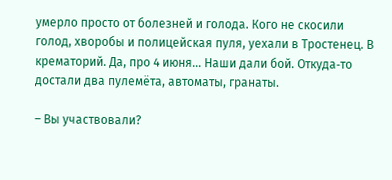умерло просто от болезней и голода. Кого не скосили голод, хворобы и полицейская пуля, уехали в Тростенец. В крематорий. Да, про 4 июня… Наши дали бой. Откуда‑то достали два пулемёта, автоматы, гранаты.

– Вы участвовали?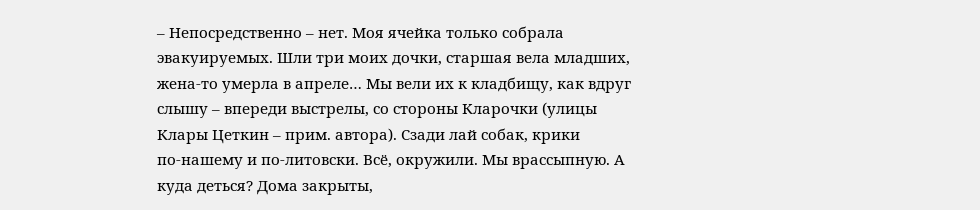– Непосредственно – нет. Моя ячейка только собрала эвакуируемых. Шли три моих дочки, старшая вела младших, жена‑то умерла в апреле… Мы вели их к кладбищу, как вдруг слышу – впереди выстрелы, со стороны Кларочки (улицы Клары Цеткин – прим. автора). Сзади лай собак, крики по‑нашему и по‑литовски. Всё, окружили. Мы врассыпную. А куда деться? Дома закрыты,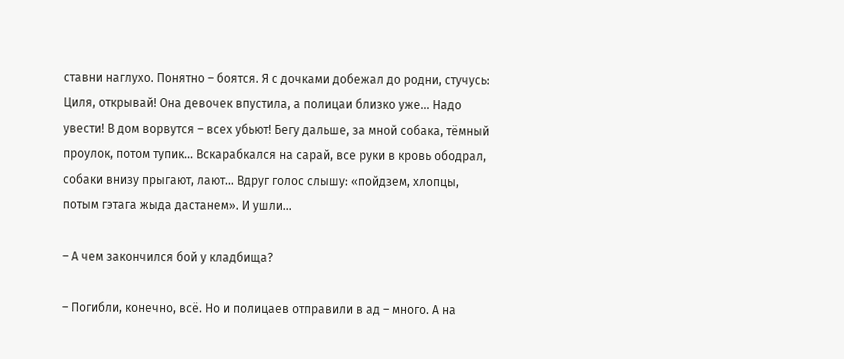ставни наглухо. Понятно – боятся. Я с дочками добежал до родни, стучусь: Циля, открывай! Она девочек впустила, а полицаи близко уже… Надо увести! В дом ворвутся – всех убьют! Бегу дальше, за мной собака, тёмный проулок, потом тупик… Вскарабкался на сарай, все руки в кровь ободрал, собаки внизу прыгают, лают… Вдруг голос слышу: «пойдзем, хлопцы, потым гэтага жыда дастанем». И ушли…

– А чем закончился бой у кладбища?

– Погибли, конечно, всё. Но и полицаев отправили в ад – много. А на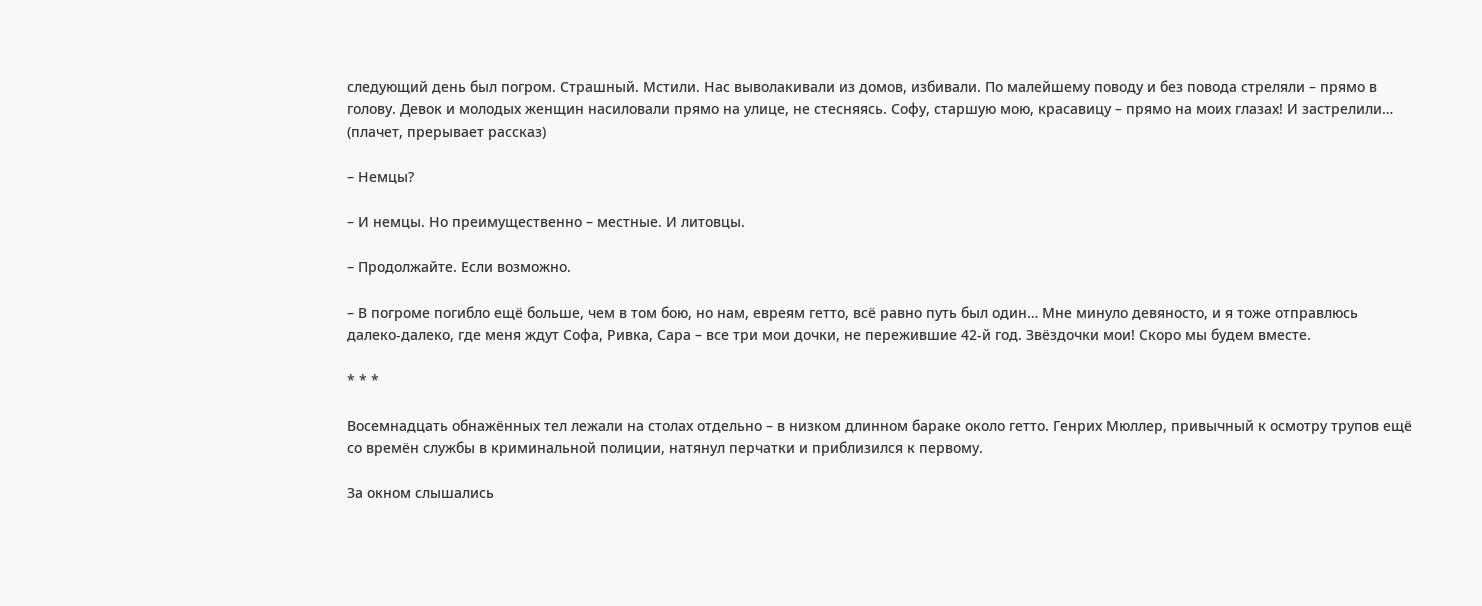следующий день был погром. Страшный. Мстили. Нас выволакивали из домов, избивали. По малейшему поводу и без повода стреляли – прямо в голову. Девок и молодых женщин насиловали прямо на улице, не стесняясь. Софу, старшую мою, красавицу – прямо на моих глазах! И застрелили… (плачет, прерывает рассказ)

– Немцы?

– И немцы. Но преимущественно – местные. И литовцы.

– Продолжайте. Если возможно.

– В погроме погибло ещё больше, чем в том бою, но нам, евреям гетто, всё равно путь был один… Мне минуло девяносто, и я тоже отправлюсь далеко‑далеко, где меня ждут Софа, Ривка, Сара – все три мои дочки, не пережившие 42‑й год. Звёздочки мои! Скоро мы будем вместе.

* * *

Восемнадцать обнажённых тел лежали на столах отдельно – в низком длинном бараке около гетто. Генрих Мюллер, привычный к осмотру трупов ещё со времён службы в криминальной полиции, натянул перчатки и приблизился к первому.

За окном слышались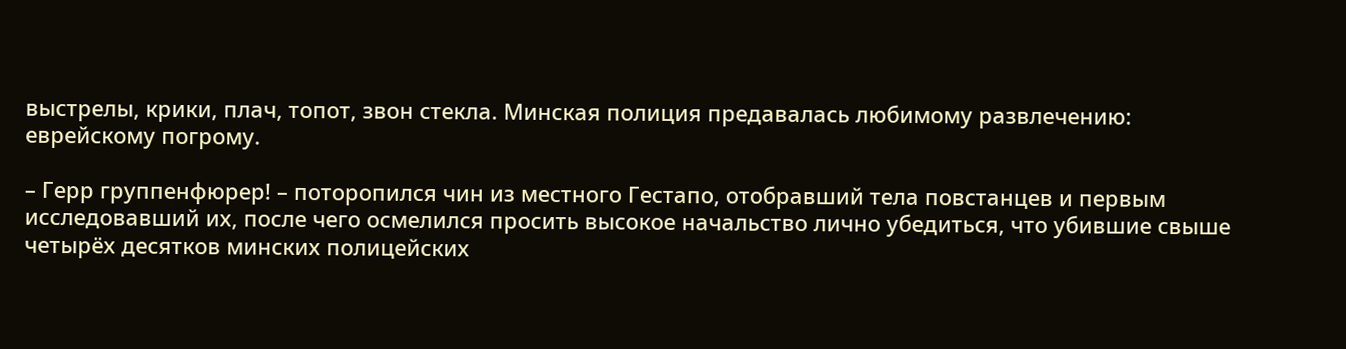выстрелы, крики, плач, топот, звон стекла. Минская полиция предавалась любимому развлечению: еврейскому погрому.

– Герр группенфюрер! – поторопился чин из местного Гестапо, отобравший тела повстанцев и первым исследовавший их, после чего осмелился просить высокое начальство лично убедиться, что убившие свыше четырёх десятков минских полицейских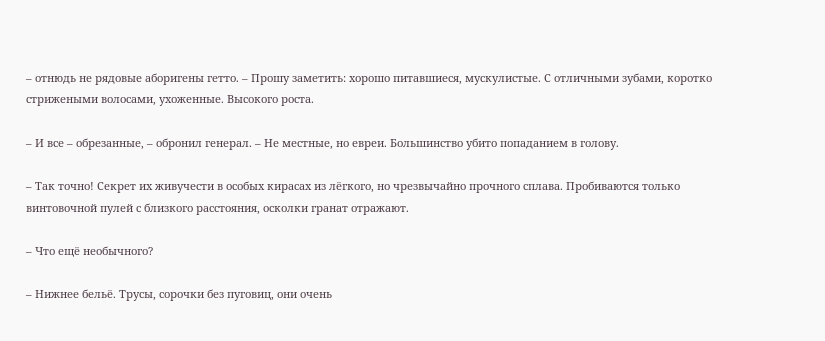– отнюдь не рядовые аборигены гетто. – Прошу заметить: хорошо питавшиеся, мускулистые. С отличными зубами, коротко стрижеными волосами, ухоженные. Высокого роста.

– И все – обрезанные, – обронил генерал. – Не местные, но евреи. Большинство убито попаданием в голову.

– Так точно! Секрет их живучести в особых кирасах из лёгкого, но чрезвычайно прочного сплава. Пробиваются только винтовочной пулей с близкого расстояния, осколки гранат отражают.

– Что ещё необычного?

– Нижнее бельё. Трусы, сорочки без пуговиц, они очень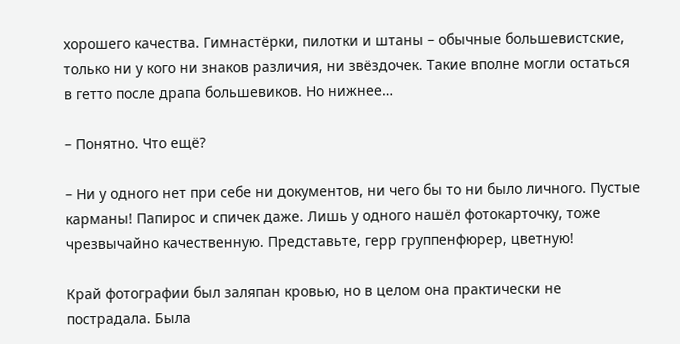хорошего качества. Гимнастёрки, пилотки и штаны – обычные большевистские, только ни у кого ни знаков различия, ни звёздочек. Такие вполне могли остаться в гетто после драпа большевиков. Но нижнее…

– Понятно. Что ещё?

– Ни у одного нет при себе ни документов, ни чего бы то ни было личного. Пустые карманы! Папирос и спичек даже. Лишь у одного нашёл фотокарточку, тоже чрезвычайно качественную. Представьте, герр группенфюрер, цветную!

Край фотографии был заляпан кровью, но в целом она практически не пострадала. Была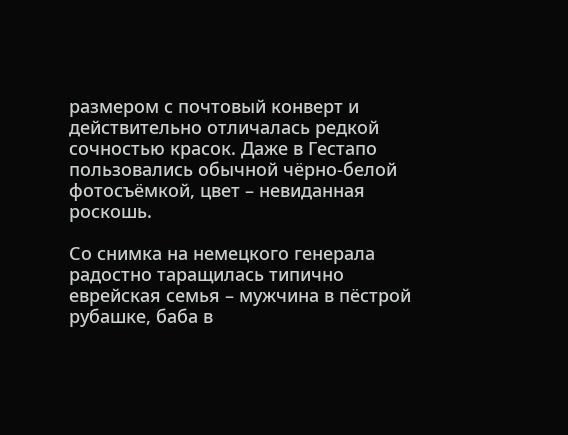размером с почтовый конверт и действительно отличалась редкой сочностью красок. Даже в Гестапо пользовались обычной чёрно‑белой фотосъёмкой, цвет – невиданная роскошь.

Со снимка на немецкого генерала радостно таращилась типично еврейская семья – мужчина в пёстрой рубашке, баба в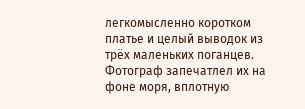легкомысленно коротком платье и целый выводок из трёх маленьких поганцев. Фотограф запечатлел их на фоне моря, вплотную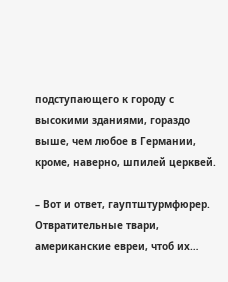подступающего к городу с высокими зданиями, гораздо выше, чем любое в Германии, кроме, наверно, шпилей церквей.

– Вот и ответ, гауптштурмфюрер. Отвратительные твари, американские евреи, чтоб их…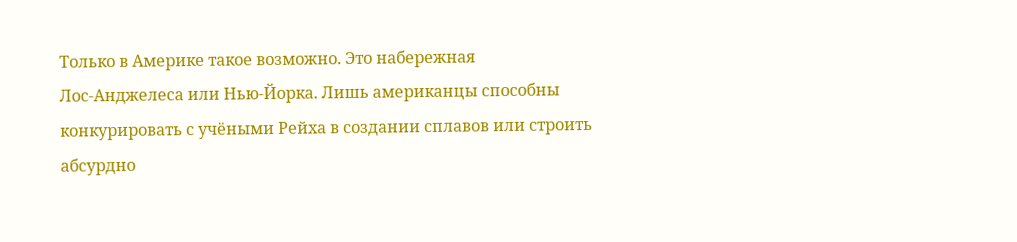Только в Америке такое возможно. Это набережная Лос‑Анджелеса или Нью‑Йорка. Лишь американцы способны конкурировать с учёными Рейха в создании сплавов или строить абсурдно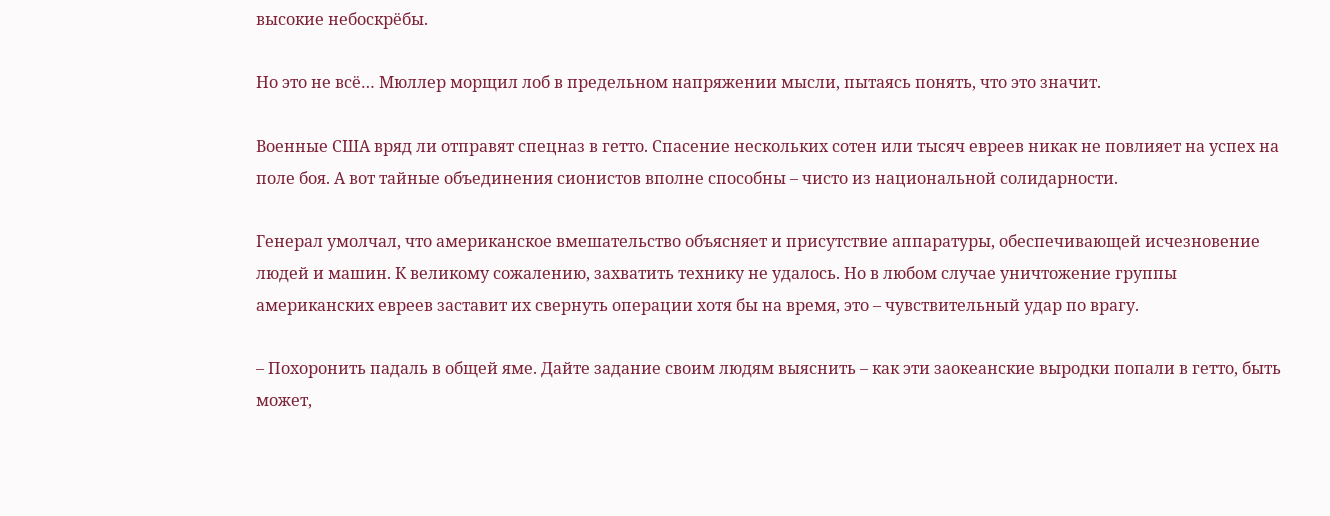высокие небоскрёбы.

Но это не всё… Мюллер морщил лоб в предельном напряжении мысли, пытаясь понять, что это значит.

Военные США вряд ли отправят спецназ в гетто. Спасение нескольких сотен или тысяч евреев никак не повлияет на успех на поле боя. А вот тайные объединения сионистов вполне способны – чисто из национальной солидарности.

Генерал умолчал, что американское вмешательство объясняет и присутствие аппаратуры, обеспечивающей исчезновение людей и машин. К великому сожалению, захватить технику не удалось. Но в любом случае уничтожение группы американских евреев заставит их свернуть операции хотя бы на время, это – чувствительный удар по врагу.

– Похоронить падаль в общей яме. Дайте задание своим людям выяснить – как эти заокеанские выродки попали в гетто, быть может,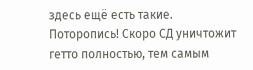здесь ещё есть такие. Поторопись! Скоро СД уничтожит гетто полностью, тем самым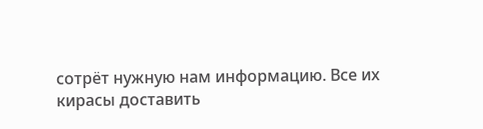сотрёт нужную нам информацию. Все их кирасы доставить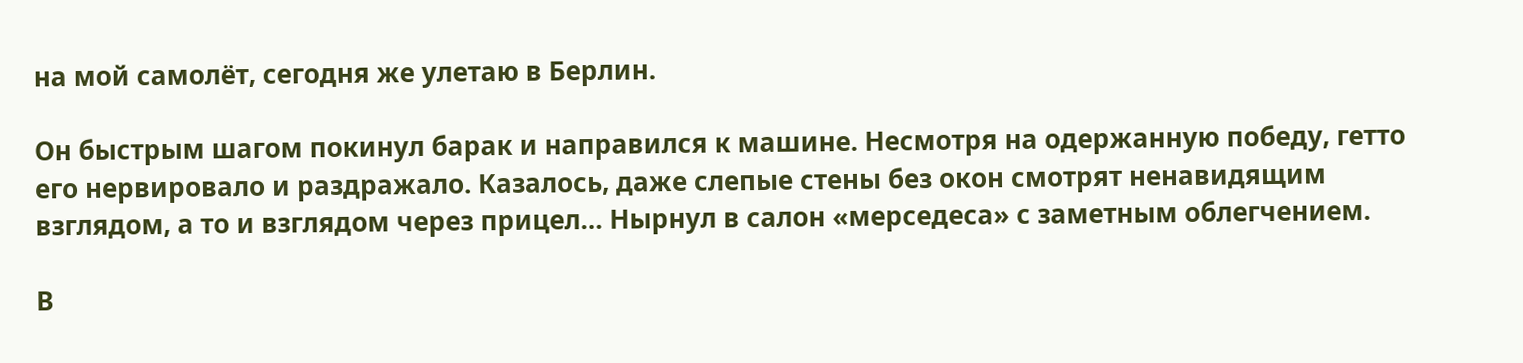на мой самолёт, сегодня же улетаю в Берлин.

Он быстрым шагом покинул барак и направился к машине. Несмотря на одержанную победу, гетто его нервировало и раздражало. Казалось, даже слепые стены без окон смотрят ненавидящим взглядом, а то и взглядом через прицел… Нырнул в салон «мерседеса» с заметным облегчением.

В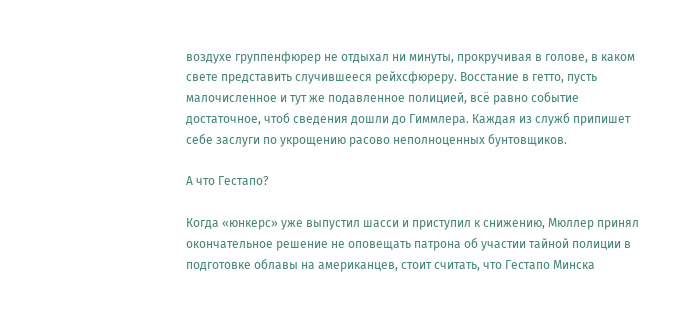воздухе группенфюрер не отдыхал ни минуты, прокручивая в голове, в каком свете представить случившееся рейхсфюреру. Восстание в гетто, пусть малочисленное и тут же подавленное полицией, всё равно событие достаточное, чтоб сведения дошли до Гиммлера. Каждая из служб припишет себе заслуги по укрощению расово неполноценных бунтовщиков.

А что Гестапо?

Когда «юнкерс» уже выпустил шасси и приступил к снижению, Мюллер принял окончательное решение не оповещать патрона об участии тайной полиции в подготовке облавы на американцев, стоит считать, что Гестапо Минска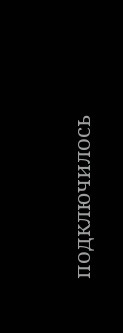подключилось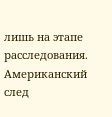лишь на этапе расследования. Американский след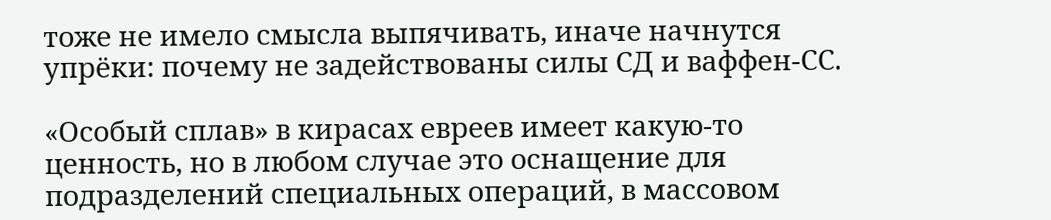тоже не имело смысла выпячивать, иначе начнутся упрёки: почему не задействованы силы СД и ваффен‑СС.

«Особый сплав» в кирасах евреев имеет какую‑то ценность, но в любом случае это оснащение для подразделений специальных операций, в массовом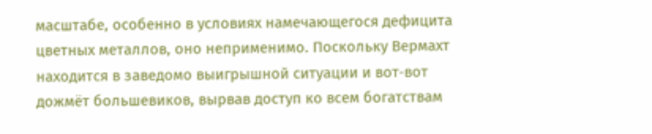масштабе, особенно в условиях намечающегося дефицита цветных металлов, оно неприменимо. Поскольку Вермахт находится в заведомо выигрышной ситуации и вот‑вот дожмёт большевиков, вырвав доступ ко всем богатствам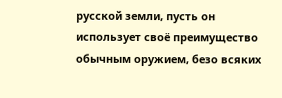русской земли, пусть он использует своё преимущество обычным оружием, безо всяких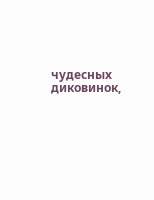чудесных диковинок,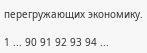перегружающих экономику.

1 ... 90 91 92 93 94 ...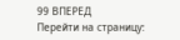99 ВПЕРЕД
Перейти на страницу: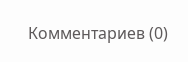Комментариев (0)